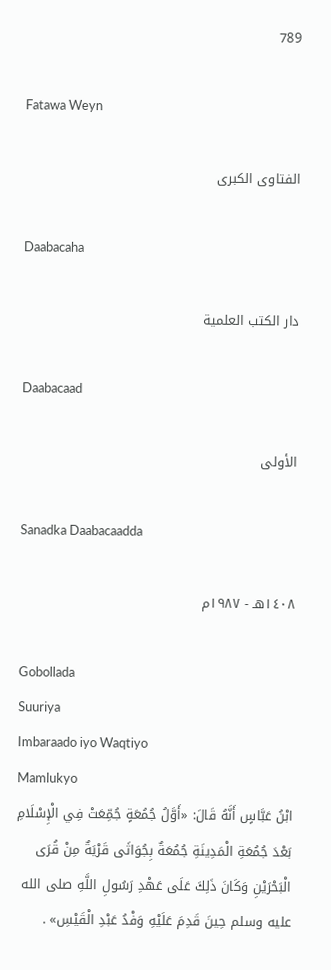789

Fatawa Weyn

الفتاوى الكبرى

Daabacaha

دار الكتب العلمية

Daabacaad

الأولى

Sanadka Daabacaadda

١٤٠٨هـ - ١٩٨٧م

Gobollada
Suuriya
Imbaraado iyo Waqtiyo
Mamlukyo
ابْنُ عَبَّاسٍ أَنَّهُ قَالَ: «أَوَّلُ جُمُعَةٍ جُمِّعَتْ فِي الْإِسْلَامِ بَعْدَ جُمُعَةِ الْمَدِينَةِ جُمُعَةٌ بِجُوَاثَى قَرْيَةٌ مِنْ قُرَى الْبَحْرَيْنِ وَكَانَ ذَلِكَ عَلَى عَهْدِ رَسُولِ اللَّهِ صلى الله عليه وسلم حِينَ قَدِمَ عَلَيْهِ وَفْدُ عَبْدِ الْقَيْسِ» .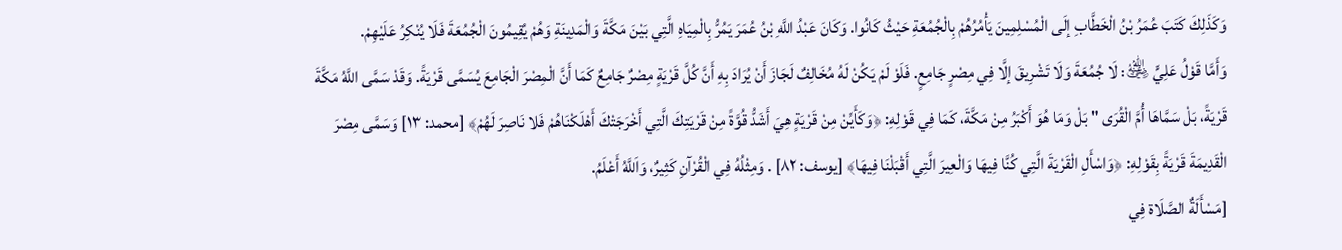وَكَذَلِكَ كَتَبَ عُمَرُ بْنُ الْخَطَّابِ إلَى الْمُسْلِمِينَ يَأْمُرُهُمْ بِالْجُمُعَةِ حَيْثُ كَانُوا. وَكَانَ عَبْدُ اللَّهِ بْنُ عُمَرَ يَمُرُّ بِالْمِيَاهِ الَّتِي بَيْنَ مَكَّةَ وَالْمَدِينَةِ وَهُمْ يُقِيمُونَ الْجُمُعَةَ فَلَا يُنْكِرُ عَلَيْهِمْ.
وَأَمَّا قَوْلُ عَلِيٍّ ﵁: لَا جُمُعَةَ وَلَا تَشْرِيقَ إلَّا فِي مِصْرٍ جَامِعٍ. فَلَوْ لَمْ يَكُنْ لَهُ مُخَالِفٌ لَجَازَ أَنْ يُرَادَ بِهِ أَنَّ كُلَّ قَرْيَةٍ مِصْرٌ جَامِعٌ كَمَا أَنَّ الْمِصْرَ الْجَامِعَ يُسَمَّى قَرْيَةً. وَقَدْ سَمَّى اللَّهُ مَكَّةَ قَرْيَةً، بَلْ سَمَّاهَا أُمَّ الْقُرَى " بَلْ وَمَا هُوَ أَكْبَرُ مِنْ مَكَّةَ، كَمَا فِي قَوْلِهِ: ﴿وَكَأَيِّنْ مِنْ قَرْيَةٍ هِيَ أَشَدُّ قُوَّةً مِنْ قَرْيَتِكَ الَّتِي أَخْرَجَتْكَ أَهْلَكْنَاهُمْ فَلا نَاصِرَ لَهُمْ﴾ [محمد: ١٣] وَسَمَّى مِصْرَ الْقَدِيمَةَ قَرْيَةً بِقَوْلِهِ: ﴿وَاسْأَلِ الْقَرْيَةَ الَّتِي كُنَّا فِيهَا وَالْعِيرَ الَّتِي أَقْبَلْنَا فِيهَا﴾ [يوسف: ٨٢] . وَمِثْلُهُ فِي الْقُرْآنِ كَثِيرٌ، وَاَللَّهُ أَعْلَمُ.
[مَسْأَلَةٌ الصَّلَاة فِي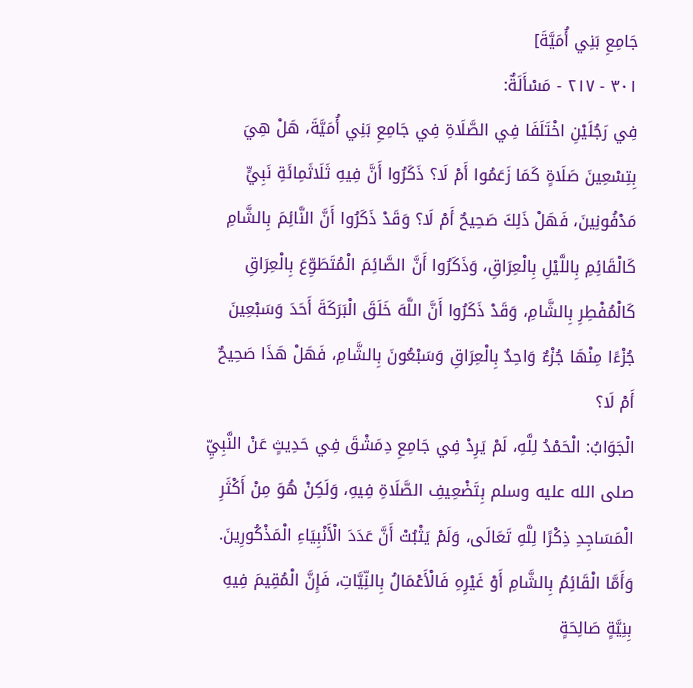جَامِعِ بَنِي أُمَيَّةَ]
٣٠١ - ٢١٧ - مَسْأَلَةٌ:
فِي رَجُلَيْنِ اخْتَلَفَا فِي الصَّلَاةِ فِي جَامِعِ بَنِي أُمَيَّةَ، هَلْ هِيَ بِتِسْعِينَ صَلَاةٍ كَمَا زَعَمُوا أَمْ لَا؟ ذَكَرُوا أَنَّ فِيهِ ثَلَاثَمِائَةِ نَبِيٍّ مَدْفُونِينَ، فَهَلْ ذَلِكَ صَحِيحٌ أَمْ لَا؟ وَقَدْ ذَكَرُوا أَنَّ النَّائِمَ بِالشَّامِ كَالْقَائِمِ بِاللَّيْلِ بِالْعِرَاقِ، وَذَكَرُوا أَنَّ الصَّائِمَ الْمُتَطَوِّعَ بِالْعِرَاقِ كَالْمُفْطِرِ بِالشَّامِ، وَقَدْ ذَكَرُوا أَنَّ اللَّهَ خَلَقَ الْبَرَكَةَ أَحَدَ وَسَبْعِينَ جُزْءًا مِنْهَا جُزْءٌ وَاحِدٌ بِالْعِرَاقِ وَسَبْعُونَ بِالشَّامِ، فَهَلْ هَذَا صَحِيحٌ أَمْ لَا؟
الْجَوَابُ: الْحَمْدُ لِلَّهِ، لَمْ يَرِدْ فِي جَامِعِ دِمَشْقَ فِي حَدِيثٍ عَنْ النَّبِيِّ صلى الله عليه وسلم بِتَضْعِيفِ الصَّلَاةِ فِيهِ، وَلَكِنْ هُوَ مِنْ أَكْثَرِ الْمَسَاجِدِ ذِكْرًا لِلَّهِ تَعَالَى، وَلَمْ يَثْبُتْ أَنَّ عَدَدَ الْأَنْبِيَاءِ الْمَذْكُورِينَ.
وَأَمَّا الْقَائِمُ بِالشَّامِ أَوْ غَيْرِهِ فَالْأَعْمَالُ بِالنِّيَّاتِ، فَإِنَّ الْمُقِيمَ فِيهِ بِنِيَّةٍ صَالِحَةٍ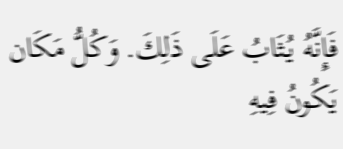فَإِنَّهُ يُثَابُ عَلَى ذَلِكَ. وَكُلُّ مَكَان يَكُونُ فِيهِ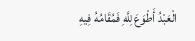الْعَبْدُ أَطْوَعَ لِلَّهِ فَمُقَامُهُ فِيهِ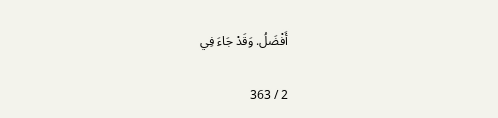أَفْضَلُ. وَقَدْ جَاءَ فِي

2 / 363